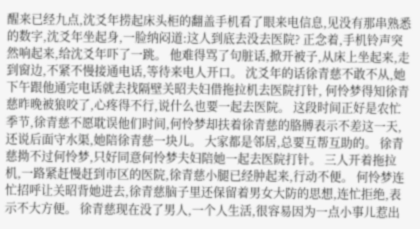醒来已经九点,沈爻年捞起床头柜的翻盖手机看了眼来电信息,见没有那串熟悉的数字,沈爻年坐起身,一脸纳闷道:这人到底去没去医院? 正念着,手机铃声突然响起来,给沈爻年吓了一跳。 他难得骂了句脏话,掀开被子,从床上坐起来,走到窗边,不紧不慢接通电话,等待来电人开口。 沈爻年的话徐青慈不敢不从,她下午跟他通完电话就去找隔壁关昭夫妇借拖拉机去医院打针, 何怜梦得知徐青慈昨晚被狼咬了,心疼得不行,说什么也要一起去医院。 这段时间正好是农忙季节,徐青慈不愿耽误他们时间,何怜梦却扶着徐青慈的胳膊表示不差这一天,还说后面守水渠,她陪徐青慈一块儿。 大家都是邻居,总要互帮互助的。 徐青慈拗不过何怜梦,只好同意何怜梦夫妇陪她一起去医院打针。 三人开着拖拉机,一路紧赶慢赶到市区的医院,徐青慈小腿已经肿起来,行动不便。 何怜梦连忙招呼让关昭背她进去,徐青慈脑子里还保留着男女大防的思想,连忙拒绝,表示不大方便。 徐青慈现在没了男人,一个人生活,很容易因为一点小事儿惹出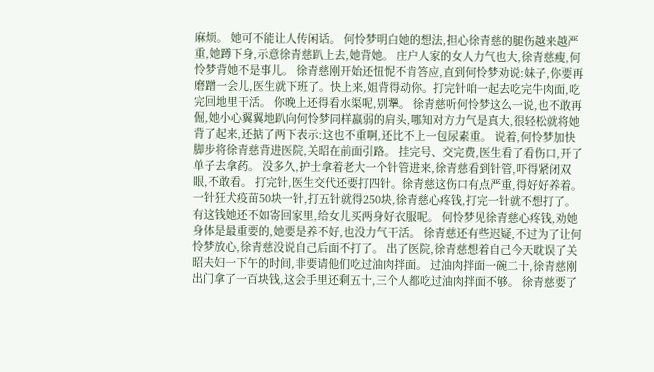麻烦。 她可不能让人传闲话。 何怜梦明白她的想法,担心徐青慈的腿伤越来越严重,她蹲下身,示意徐青慈趴上去,她背她。 庄户人家的女人力气也大,徐青慈瘦,何怜梦背她不是事儿。 徐青慈刚开始还忸怩不肯答应,直到何怜梦劝说:妹子,你要再磨蹭一会儿,医生就下班了。快上来,姐背得动你。打完针咱一起去吃完牛肉面,吃完回地里干活。 你晚上还得看水渠呢,别犟。 徐青慈听何怜梦这么一说,也不敢再倔,她小心翼翼地趴向何怜梦同样羸弱的肩头,哪知对方力气是真大,很轻松就将她背了起来,还掂了两下表示:这也不重啊,还比不上一包尿素重。 说着,何怜梦加快脚步将徐青慈背进医院,关昭在前面引路。 挂完号、交完费,医生看了看伤口,开了单子去拿药。 没多久,护士拿着老大一个针管进来,徐青慈看到针管,吓得紧闭双眼,不敢看。 打完针,医生交代还要打四针。徐青慈这伤口有点严重,得好好养着。 一针狂犬疫苗50块一针,打五针就得250块,徐青慈心疼钱,打完一针就不想打了。 有这钱她还不如寄回家里,给女儿买两身好衣服呢。 何怜梦见徐青慈心疼钱,劝她身体是最重要的,她要是养不好,也没力气干活。 徐青慈还有些迟疑,不过为了让何怜梦放心,徐青慈没说自己后面不打了。 出了医院,徐青慈想着自己今天耽误了关昭夫妇一下午的时间,非要请他们吃过油肉拌面。 过油肉拌面一碗二十,徐青慈刚出门拿了一百块钱,这会手里还剩五十,三个人都吃过油肉拌面不够。 徐青慈要了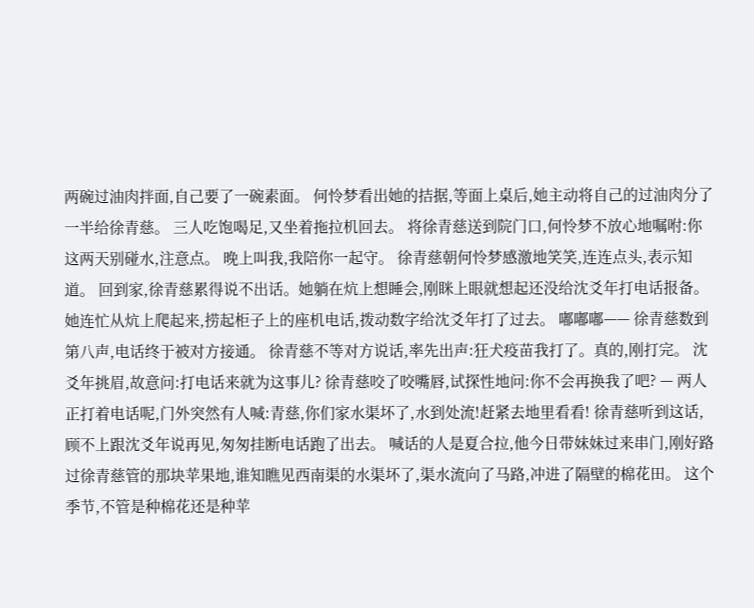两碗过油肉拌面,自己要了一碗素面。 何怜梦看出她的拮据,等面上桌后,她主动将自己的过油肉分了一半给徐青慈。 三人吃饱喝足,又坐着拖拉机回去。 将徐青慈送到院门口,何怜梦不放心地嘱咐:你这两天别碰水,注意点。 晚上叫我,我陪你一起守。 徐青慈朝何怜梦感激地笑笑,连连点头,表示知道。 回到家,徐青慈累得说不出话。她躺在炕上想睡会,刚眯上眼就想起还没给沈爻年打电话报备。 她连忙从炕上爬起来,捞起柜子上的座机电话,拨动数字给沈爻年打了过去。 嘟嘟嘟—— 徐青慈数到第八声,电话终于被对方接通。 徐青慈不等对方说话,率先出声:狂犬疫苗我打了。真的,刚打完。 沈爻年挑眉,故意问:打电话来就为这事儿? 徐青慈咬了咬嘴唇,试探性地问:你不会再换我了吧? — 两人正打着电话呢,门外突然有人喊:青慈,你们家水渠坏了,水到处流!赶紧去地里看看! 徐青慈听到这话,顾不上跟沈爻年说再见,匆匆挂断电话跑了出去。 喊话的人是夏合拉,他今日带妹妹过来串门,刚好路过徐青慈管的那块苹果地,谁知瞧见西南渠的水渠坏了,渠水流向了马路,冲进了隔壁的棉花田。 这个季节,不管是种棉花还是种苹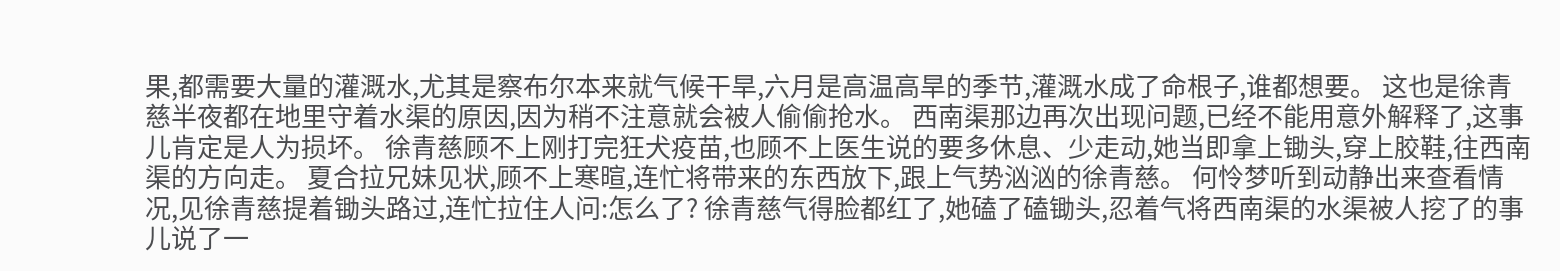果,都需要大量的灌溉水,尤其是察布尔本来就气候干旱,六月是高温高旱的季节,灌溉水成了命根子,谁都想要。 这也是徐青慈半夜都在地里守着水渠的原因,因为稍不注意就会被人偷偷抢水。 西南渠那边再次出现问题,已经不能用意外解释了,这事儿肯定是人为损坏。 徐青慈顾不上刚打完狂犬疫苗,也顾不上医生说的要多休息、少走动,她当即拿上锄头,穿上胶鞋,往西南渠的方向走。 夏合拉兄妹见状,顾不上寒暄,连忙将带来的东西放下,跟上气势汹汹的徐青慈。 何怜梦听到动静出来查看情况,见徐青慈提着锄头路过,连忙拉住人问:怎么了? 徐青慈气得脸都红了,她磕了磕锄头,忍着气将西南渠的水渠被人挖了的事儿说了一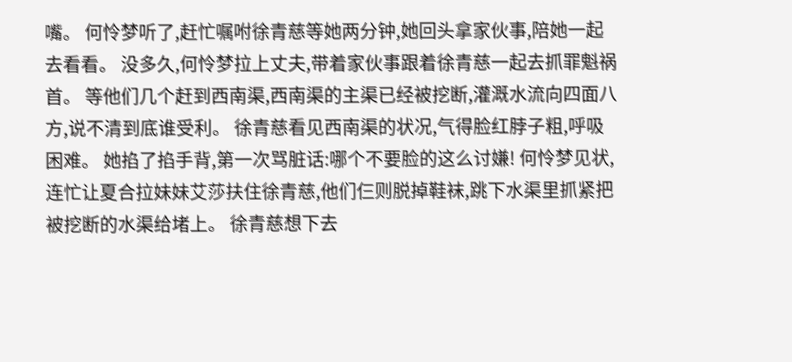嘴。 何怜梦听了,赶忙嘱咐徐青慈等她两分钟,她回头拿家伙事,陪她一起去看看。 没多久,何怜梦拉上丈夫,带着家伙事跟着徐青慈一起去抓罪魁祸首。 等他们几个赶到西南渠,西南渠的主渠已经被挖断,灌溉水流向四面八方,说不清到底谁受利。 徐青慈看见西南渠的状况,气得脸红脖子粗,呼吸困难。 她掐了掐手背,第一次骂脏话:哪个不要脸的这么讨嫌! 何怜梦见状,连忙让夏合拉妹妹艾莎扶住徐青慈,他们仨则脱掉鞋袜,跳下水渠里抓紧把被挖断的水渠给堵上。 徐青慈想下去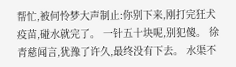帮忙,被何怜梦大声制止:你别下来,刚打完狂犬疫苗,碰水就完了。 一针五十块呢,别犯傻。 徐青慈闻言,犹豫了许久,最终没有下去。 水渠不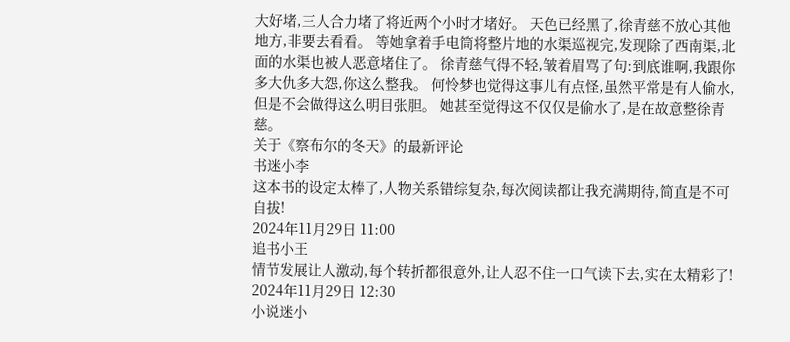大好堵,三人合力堵了将近两个小时才堵好。 天色已经黑了,徐青慈不放心其他地方,非要去看看。 等她拿着手电筒将整片地的水渠巡视完,发现除了西南渠,北面的水渠也被人恶意堵住了。 徐青慈气得不轻,皱着眉骂了句:到底谁啊,我跟你多大仇多大怨,你这么整我。 何怜梦也觉得这事儿有点怪,虽然平常是有人偷水,但是不会做得这么明目张胆。 她甚至觉得这不仅仅是偷水了,是在故意整徐青慈。
关于《察布尔的冬天》的最新评论
书迷小李
这本书的设定太棒了,人物关系错综复杂,每次阅读都让我充满期待,简直是不可自拔!
2024年11月29日 11:00
追书小王
情节发展让人激动,每个转折都很意外,让人忍不住一口气读下去,实在太精彩了!
2024年11月29日 12:30
小说迷小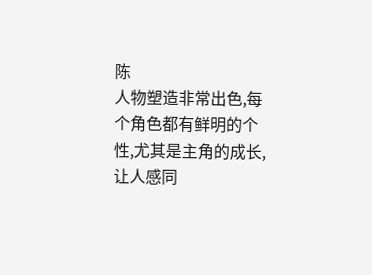陈
人物塑造非常出色,每个角色都有鲜明的个性,尤其是主角的成长,让人感同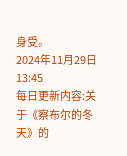身受。
2024年11月29日 13:45
每日更新内容:关于《察布尔的冬天》的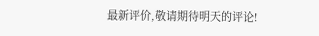最新评价,敬请期待明天的评论!